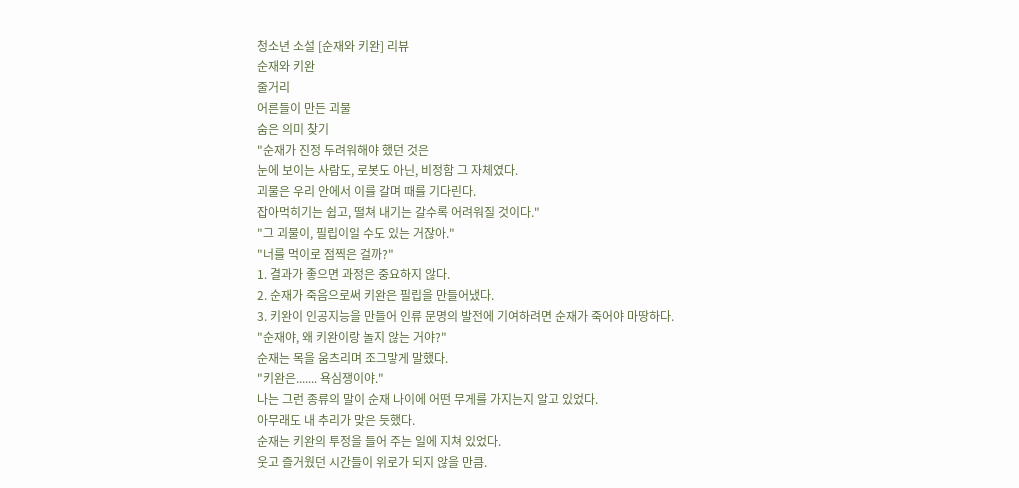청소년 소설 [순재와 키완] 리뷰
순재와 키완
줄거리
어른들이 만든 괴물
숨은 의미 찾기
"순재가 진정 두려워해야 했던 것은
눈에 보이는 사람도, 로봇도 아닌, 비정함 그 자체였다.
괴물은 우리 안에서 이를 갈며 때를 기다린다.
잡아먹히기는 쉽고, 떨쳐 내기는 갈수록 어려워질 것이다."
"그 괴물이, 필립이일 수도 있는 거잖아."
"너를 먹이로 점찍은 걸까?"
1. 결과가 좋으면 과정은 중요하지 않다.
2. 순재가 죽음으로써 키완은 필립을 만들어냈다.
3. 키완이 인공지능을 만들어 인류 문명의 발전에 기여하려면 순재가 죽어야 마땅하다.
"순재야, 왜 키완이랑 놀지 않는 거야?"
순재는 목을 움츠리며 조그맣게 말했다.
"키완은....... 욕심쟁이야."
나는 그런 종류의 말이 순재 나이에 어떤 무게를 가지는지 알고 있었다.
아무래도 내 추리가 맞은 듯했다.
순재는 키완의 투정을 들어 주는 일에 지쳐 있었다.
웃고 즐거웠던 시간들이 위로가 되지 않을 만큼.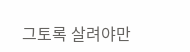그토록 살려야만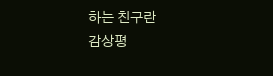하는 친구란
감상평